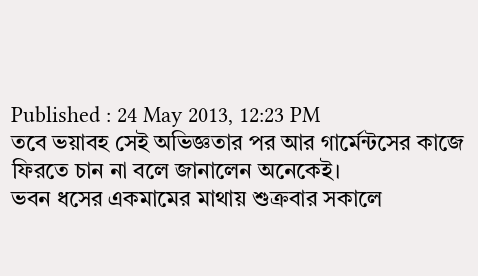Published : 24 May 2013, 12:23 PM
তবে ভয়াবহ সেই অভিজ্ঞতার পর আর গার্মেন্টসের কাজে ফিরতে চান না বলে জানালেন অনেকেই।
ভবন ধসের একমামের মাথায় শুক্রবার সকালে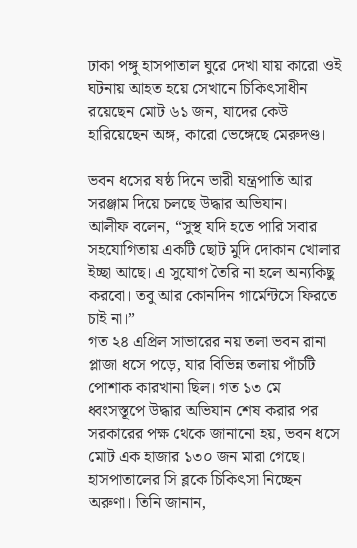ঢাকা পঙ্গু হাসপাতাল ঘুরে দেখা যায় কারো ওই ঘটনায় আহত হয়ে সেখানে চিকিৎসাধীন রয়েছেন মোট ৬১ জন, যাদের কেউ হারিয়েছেন অঙ্গ, কারো ভেঙ্গেছে মেরুদণ্ড।

ভবন ধসের ষষ্ঠ দিনে ভারী যন্ত্রপাতি আর সরঞ্জাম দিয়ে চলছে উদ্ধার অভিযান।
আলীফ বলেন, “সুস্থ যদি হতে পারি সবার সহযোগিতায় একটি ছোট মুদি দোকান খোলার ইচ্ছা আছে। এ সুযোগ তৈরি না হলে অন্যকিছু করবো। তবু আর কোনদিন গার্মেন্টসে ফিরতে চাই না।”
গত ২৪ এপ্রিল সাভারের নয় তলা ভবন রানা প্লাজা ধসে পড়ে, যার বিভিন্ন তলায় পাঁচটি পোশাক কারখানা ছিল। গত ১৩ মে ধ্বংসস্তূপে উদ্ধার অভিযান শেষ করার পর সরকারের পক্ষ থেকে জানানো হয়, ভবন ধসে মোট এক হাজার ১৩০ জন মারা গেছে।
হাসপাতালের সি ব্লকে চিকিৎসা নিচ্ছেন অরুণা। তিনি জানান,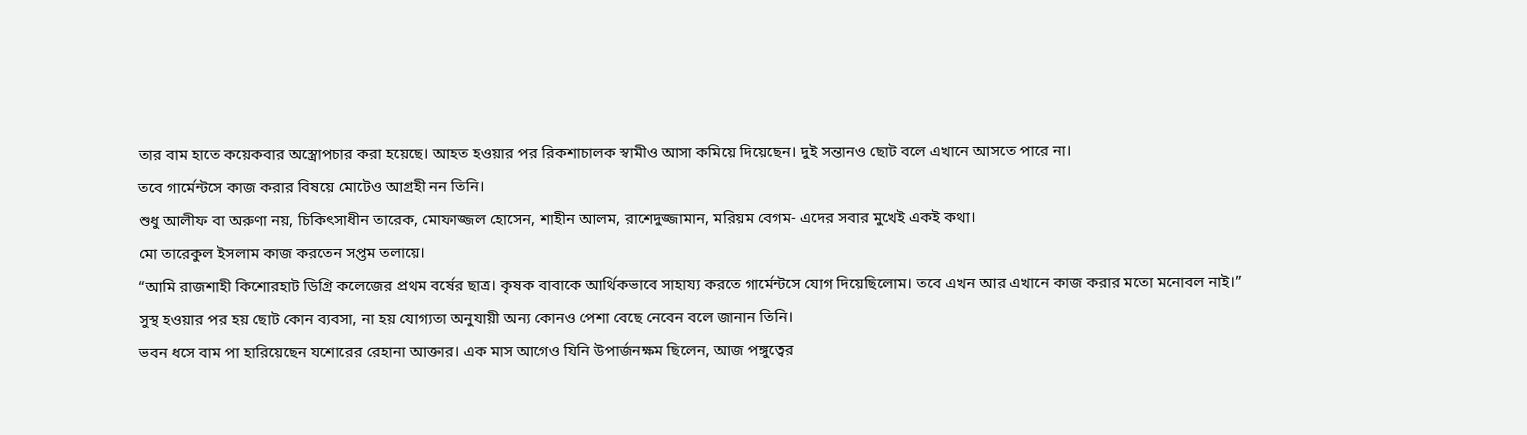তার বাম হাতে কয়েকবার অস্ত্রোপচার করা হয়েছে। আহত হওয়ার পর রিকশাচালক স্বামীও আসা কমিয়ে দিয়েছেন। দুই সন্তানও ছোট বলে এখানে আসতে পারে না।
তবে গার্মেন্টসে কাজ করার বিষয়ে মোটেও আগ্রহী নন তিনি।
শুধু আলীফ বা অরুণা নয়, চিকিৎসাধীন তারেক, মোফাজ্জল হোসেন, শাহীন আলম, রাশেদুজ্জামান, মরিয়ম বেগম- এদের সবার মুখেই একই কথা।
মো তারেকুল ইসলাম কাজ করতেন সপ্তম তলায়ে।
“আমি রাজশাহী কিশোরহাট ডিগ্রি কলেজের প্রথম বর্ষের ছাত্র। কৃষক বাবাকে আর্থিকভাবে সাহায্য করতে গার্মেন্টসে যোগ দিয়েছিলোম। তবে এখন আর এখানে কাজ করার মতো মনোবল নাই।”
সুস্থ হওয়ার পর হয় ছোট কোন ব্যবসা, না হয় যোগ্যতা অনুযায়ী অন্য কোনও পেশা বেছে নেবেন বলে জানান তিনি।
ভবন ধসে বাম পা হারিয়েছেন যশোরের রেহানা আক্তার। এক মাস আগেও যিনি উপার্জনক্ষম ছিলেন, আজ পঙ্গুত্বের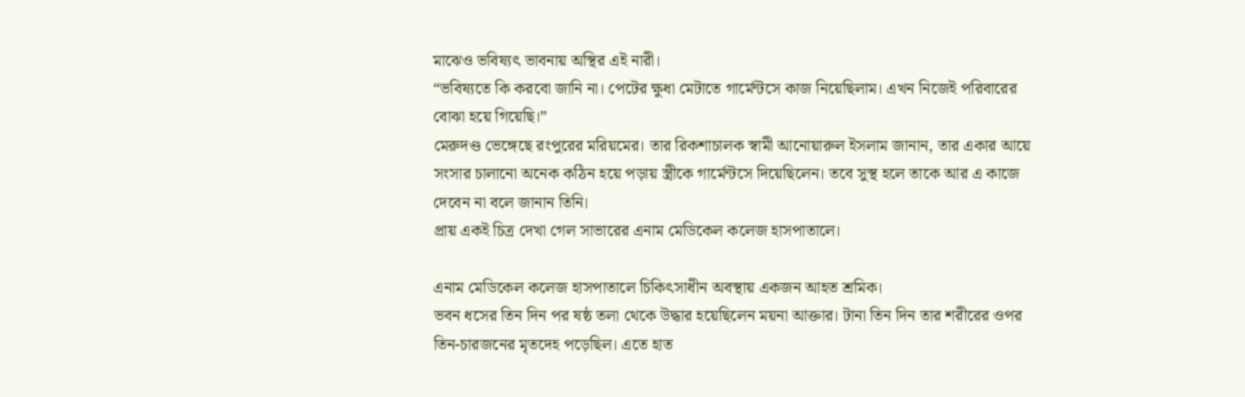মাঝেও ভবিষ্যৎ ভাবনায় অস্থির এই নারী।
“ভবিষ্যতে কি করবো জানি না। পেটের ক্ষুধা মেটাতে গার্মেন্টসে কাজ নিয়েছিলাম। এখন নিজেই পরিবারের বোঝা হয়ে গিয়েছি।”
মেরুদণ্ড ভেঙ্গেছে রংপুরের মরিয়মের। তার রিকশাচালক স্বামী আনোয়ারুল ইসলাম জানান, তার একার আয়ে সংসার চালানো অনেক কঠিন হয়ে পড়ায় স্ত্রীকে গার্মেন্টসে দিয়েছিলেন। তবে সুস্থ হলে তাকে আর এ কাজে দেবেন না বলে জানান তিনি।
প্রায় একই চিত্র দেখা গেল সাভারের এনাম মেডিকেল কলেজ হাসপাতালে।

এনাম মেডিকেল কলেজ হাসপাতালে চিকিৎসাধীন অবস্থায় একজন আহত শ্রমিক।
ভবন ধসের তিন দিন পর ষষ্ঠ তলা থেকে উদ্ধার হয়েছিলেন ময়না আক্তার। টানা তিন দিন তার শরীরের ওপর তিন-চারজনের মৃতদেহ পড়েছিল। এতে হাত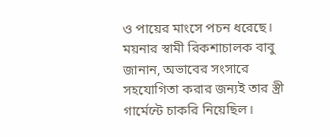ও পায়ের মাংসে পচন ধরেছে।
ময়নার স্বামী রিকশাচালক বাবু জানান, অভাবের সংসারে সহযোগিতা করার জন্যই তার স্ত্রী গার্মেন্টে চাকরি নিয়েছিল।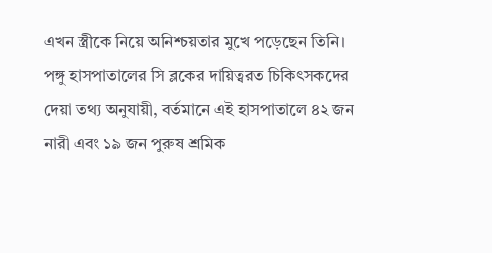এখন স্ত্রীকে নিয়ে অনিশ্চয়তার মুখে পড়েছেন তিনি।
পঙ্গু হাসপাতালের সি ব্লকের দায়িত্বরত চিকিৎসকদের দেয়া তথ্য অনুযায়ী, বর্তমানে এই হাসপাতালে ৪২ জন নারী এবং ১৯ জন পুরুষ শ্রমিক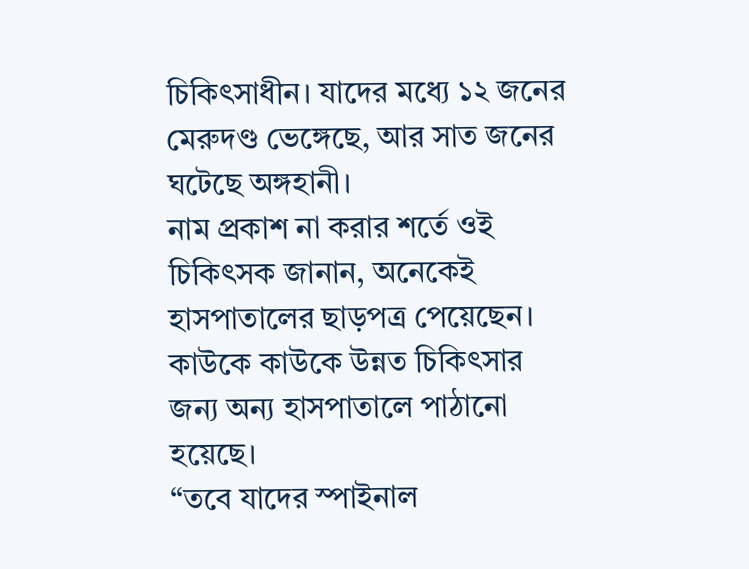চিকিৎসাধীন। যাদের মধ্যে ১২ জনের মেরুদণ্ড ভেঙ্গেছে, আর সাত জনের ঘটেছে অঙ্গহানী।
নাম প্রকাশ না করার শর্তে ওই চিকিৎসক জানান, অনেকেই হাসপাতালের ছাড়পত্র পেয়েছেন। কাউকে কাউকে উন্নত চিকিৎসার জন্য অন্য হাসপাতালে পাঠানো হয়েছে।
“তবে যাদের স্পাইনাল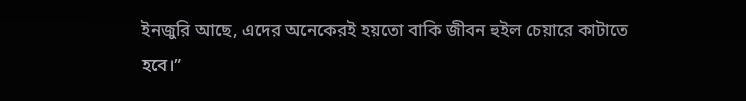ইনজুরি আছে, এদের অনেকেরই হয়তো বাকি জীবন হুইল চেয়ারে কাটাতে হবে।”